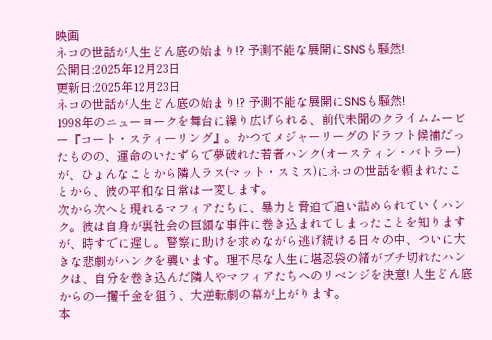映画
ネコの世話が人生どん底の始まり!? 予測不能な展開にSNSも騒然!
公開日:2025年12月23日
更新日:2025年12月23日
ネコの世話が人生どん底の始まり!? 予測不能な展開にSNSも騒然!
1998年のニューヨークを舞台に繰り広げられる、前代未聞のクライムムービー『コート・スティーリング』。かつてメジャーリーグのドラフト候補だったものの、運命のいたずらで夢破れた若者ハンク(オースティン・バトラー)が、ひょんなことから隣人ラス(マット・スミス)にネコの世話を頼まれたことから、彼の平和な日常は一変します。
次から次へと現れるマフィアたちに、暴力と脅迫で追い詰められていくハンク。彼は自身が裏社会の巨額な事件に巻き込まれてしまったことを知りますが、時すでに遅し。警察に助けを求めながら逃げ続ける日々の中、ついに大きな悲劇がハンクを襲います。理不尽な人生に堪忍袋の緒がブチ切れたハンクは、自分を巻き込んだ隣人やマフィアたちへのリベンジを決意! 人生どん底からの一攫千金を狙う、大逆転劇の幕が上がります。
本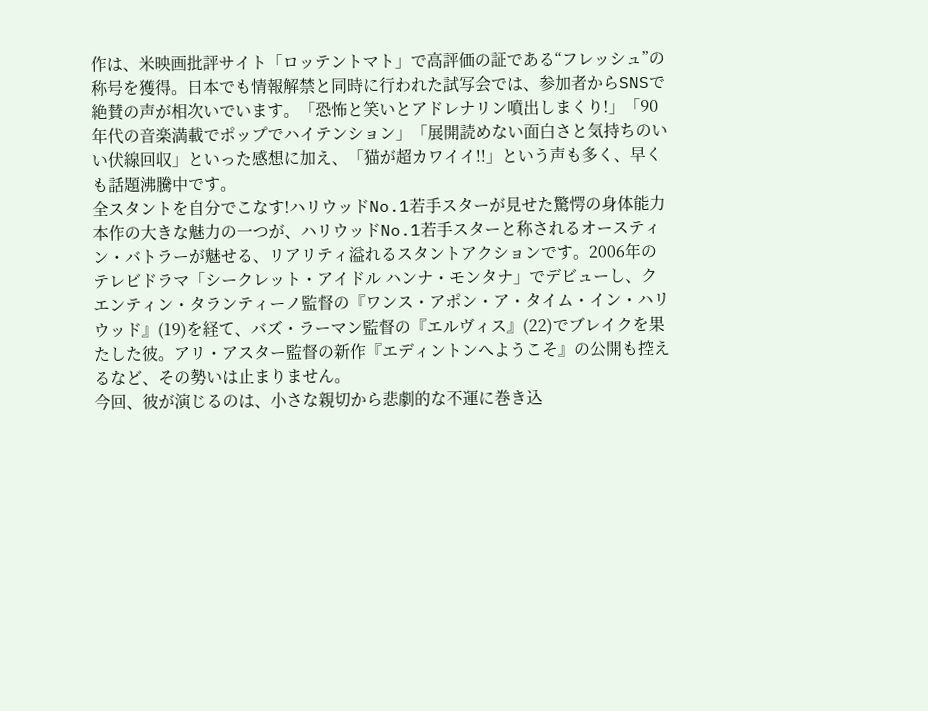作は、米映画批評サイト「ロッテントマト」で高評価の証である“フレッシュ”の称号を獲得。日本でも情報解禁と同時に行われた試写会では、参加者からSNSで絶賛の声が相次いでいます。「恐怖と笑いとアドレナリン噴出しまくり!」「90年代の音楽満載でポップでハイテンション」「展開読めない面白さと気持ちのいい伏線回収」といった感想に加え、「猫が超カワイイ!!」という声も多く、早くも話題沸騰中です。
全スタントを自分でこなす!ハリウッドNo.1若手スターが見せた驚愕の身体能力
本作の大きな魅力の一つが、ハリウッドNo.1若手スターと称されるオースティン・バトラーが魅せる、リアリティ溢れるスタントアクションです。2006年のテレビドラマ「シークレット・アイドル ハンナ・モンタナ」でデビューし、クエンティン・タランティーノ監督の『ワンス・アポン・ア・タイム・イン・ハリウッド』(19)を経て、バズ・ラーマン監督の『エルヴィス』(22)でブレイクを果たした彼。アリ・アスター監督の新作『エディントンへようこそ』の公開も控えるなど、その勢いは止まりません。
今回、彼が演じるのは、小さな親切から悲劇的な不運に巻き込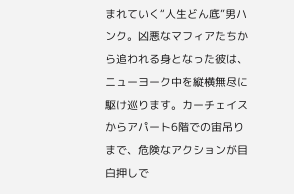まれていく“人生どん底”男ハンク。凶悪なマフィアたちから追われる身となった彼は、ニューヨーク中を縦横無尽に駆け巡ります。カーチェイスからアパート6階での宙吊りまで、危険なアクションが目白押しで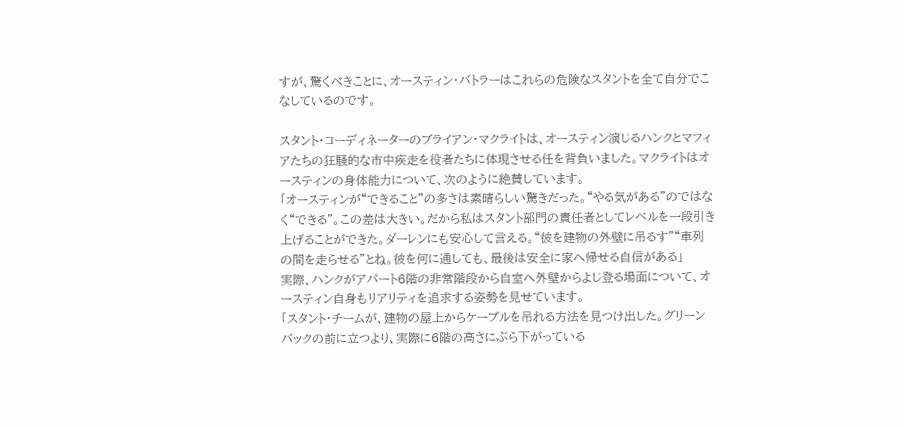すが、驚くべきことに、オースティン・バトラーはこれらの危険なスタントを全て自分でこなしているのです。

スタント・コーディネーターのブライアン・マクライトは、オースティン演じるハンクとマフィアたちの狂騒的な市中疾走を役者たちに体現させる任を背負いました。マクライトはオースティンの身体能力について、次のように絶賛しています。
「オースティンが“できること”の多さは素晴らしい驚きだった。“やる気がある”のではなく“できる”。この差は大きい。だから私はスタント部門の責任者としてレベルを一段引き上げることができた。ダーレンにも安心して言える。“彼を建物の外壁に吊るす”“車列の間を走らせる”とね。彼を何に通しても、最後は安全に家へ帰せる自信がある」
実際、ハンクがアパート6階の非常階段から自室へ外壁からよじ登る場面について、オースティン自身もリアリティを追求する姿勢を見せています。
「スタント・チームが、建物の屋上からケーブルを吊れる方法を見つけ出した。グリーンバックの前に立つより、実際に6階の高さにぶら下がっている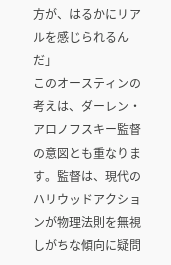方が、はるかにリアルを感じられるんだ」
このオースティンの考えは、ダーレン・アロノフスキー監督の意図とも重なります。監督は、現代のハリウッドアクションが物理法則を無視しがちな傾向に疑問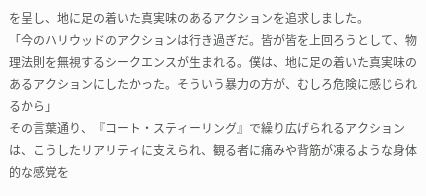を呈し、地に足の着いた真実味のあるアクションを追求しました。
「今のハリウッドのアクションは行き過ぎだ。皆が皆を上回ろうとして、物理法則を無視するシークエンスが生まれる。僕は、地に足の着いた真実味のあるアクションにしたかった。そういう暴力の方が、むしろ危険に感じられるから」
その言葉通り、『コート・スティーリング』で繰り広げられるアクションは、こうしたリアリティに支えられ、観る者に痛みや背筋が凍るような身体的な感覚を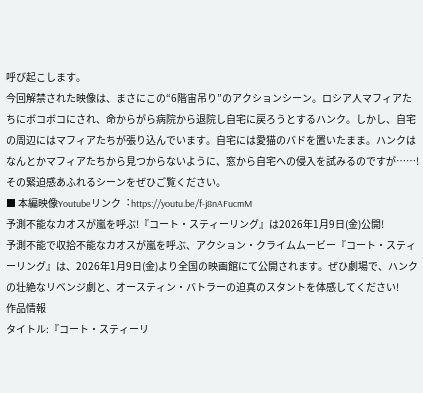呼び起こします。
今回解禁された映像は、まさにこの“6階宙吊り”のアクションシーン。ロシア人マフィアたちにボコボコにされ、命からがら病院から退院し自宅に戻ろうとするハンク。しかし、自宅の周辺にはマフィアたちが張り込んでいます。自宅には愛猫のバドを置いたまま。ハンクはなんとかマフィアたちから見つからないように、窓から自宅への侵入を試みるのですが……! その緊迫感あふれるシーンをぜひご覧ください。
■ 本編映像Youtubeリンク︓https://youtu.be/f-j8nAFucmM
予測不能なカオスが嵐を呼ぶ!『コート・スティーリング』は2026年1月9日(金)公開!
予測不能で収拾不能なカオスが嵐を呼ぶ、アクション・クライムムービー『コート・スティーリング』は、2026年1月9日(金)より全国の映画館にて公開されます。ぜひ劇場で、ハンクの壮絶なリベンジ劇と、オースティン・バトラーの迫真のスタントを体感してください!
作品情報
タイトル:『コート・スティーリ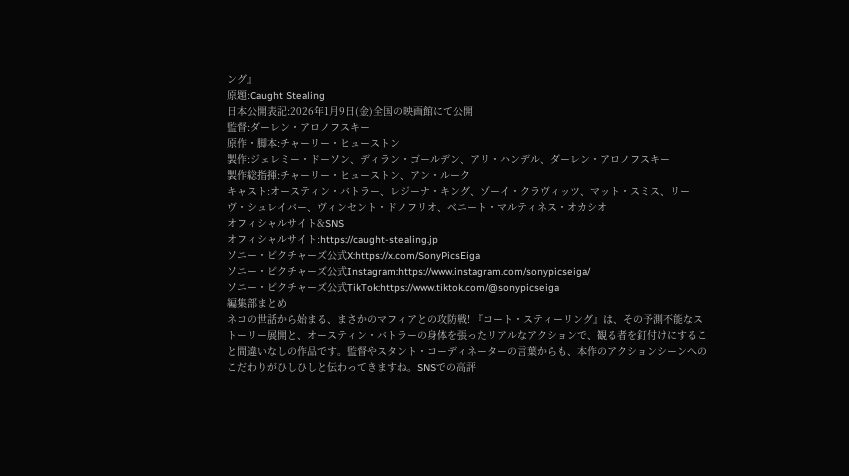ング』
原題:Caught Stealing
日本公開表記:2026年1月9日(金)全国の映画館にて公開
監督:ダーレン・アロノフスキー
原作・脚本:チャーリー・ヒューストン
製作:ジェレミー・ドーソン、ディラン・ゴールデン、アリ・ハンデル、ダーレン・アロノフスキー
製作総指揮:チャーリー・ヒューストン、アン・ルーク
キャスト:オースティン・バトラー、レジーナ・キング、ゾーイ・クラヴィッツ、マット・スミス、リーヴ・シュレイバー、ヴィンセント・ドノフリオ、ベニート・マルティネス・オカシオ
オフィシャルサイト&SNS
オフィシャルサイト:https://caught-stealing.jp
ソニー・ピクチャーズ公式X:https://x.com/SonyPicsEiga
ソニー・ピクチャーズ公式Instagram:https://www.instagram.com/sonypicseiga/
ソニー・ピクチャーズ公式TikTok:https://www.tiktok.com/@sonypicseiga
編集部まとめ
ネコの世話から始まる、まさかのマフィアとの攻防戦! 『コート・スティーリング』は、その予測不能なストーリー展開と、オースティン・バトラーの身体を張ったリアルなアクションで、観る者を釘付けにすること間違いなしの作品です。監督やスタント・コーディネーターの言葉からも、本作のアクションシーンへのこだわりがひしひしと伝わってきますね。SNSでの高評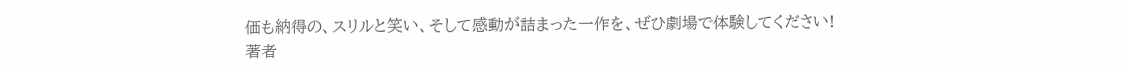価も納得の、スリルと笑い、そして感動が詰まった一作を、ぜひ劇場で体験してください!
著者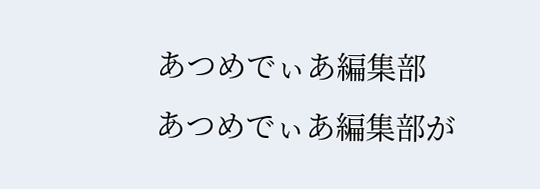あつめでぃあ編集部
あつめでぃあ編集部が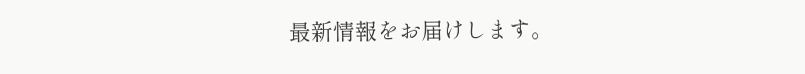最新情報をお届けします。